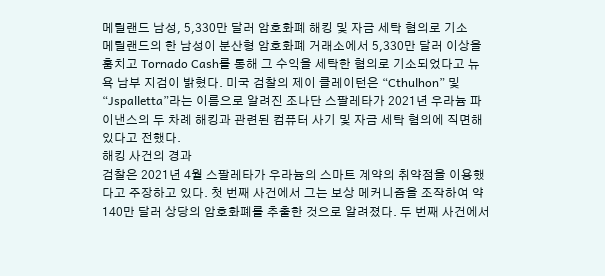메릴랜드 남성, 5,330만 달러 암호화폐 해킹 및 자금 세탁 혐의로 기소
메릴랜드의 한 남성이 분산형 암호화폐 거래소에서 5,330만 달러 이상을 훔치고 Tornado Cash를 통해 그 수익을 세탁한 혐의로 기소되었다고 뉴욕 남부 지검이 밝혔다. 미국 검찰의 제이 클레이턴은 “Cthulhon” 및 “Jspalletta”라는 이름으로 알려진 조나단 스팔레타가 2021년 우라늄 파이낸스의 두 차례 해킹과 관련된 컴퓨터 사기 및 자금 세탁 혐의에 직면해 있다고 전했다.
해킹 사건의 경과
검찰은 2021년 4월 스팔레타가 우라늄의 스마트 계약의 취약점을 이용했다고 주장하고 있다. 첫 번째 사건에서 그는 보상 메커니즘을 조작하여 약 140만 달러 상당의 암호화폐를 추출한 것으로 알려졌다. 두 번째 사건에서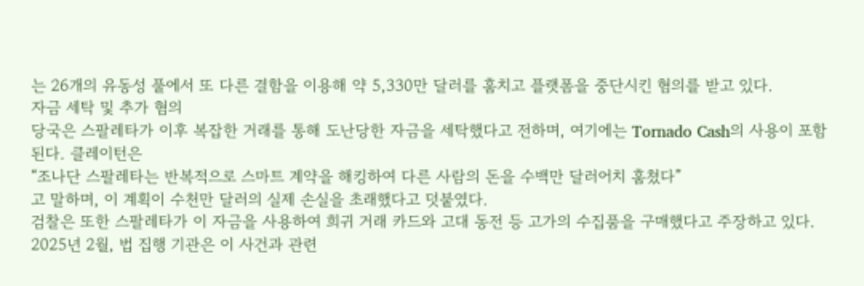는 26개의 유동성 풀에서 또 다른 결함을 이용해 약 5,330만 달러를 훔치고 플랫폼을 중단시킨 혐의를 받고 있다.
자금 세탁 및 추가 혐의
당국은 스팔레타가 이후 복잡한 거래를 통해 도난당한 자금을 세탁했다고 전하며, 여기에는 Tornado Cash의 사용이 포함된다. 클레이턴은
“조나단 스팔레타는 반복적으로 스마트 계약을 해킹하여 다른 사람의 돈을 수백만 달러어치 훔쳤다”
고 말하며, 이 계획이 수천만 달러의 실제 손실을 초래했다고 덧붙였다.
검찰은 또한 스팔레타가 이 자금을 사용하여 희귀 거래 카드와 고대 동전 등 고가의 수집품을 구매했다고 주장하고 있다. 2025년 2월, 법 집행 기관은 이 사건과 관련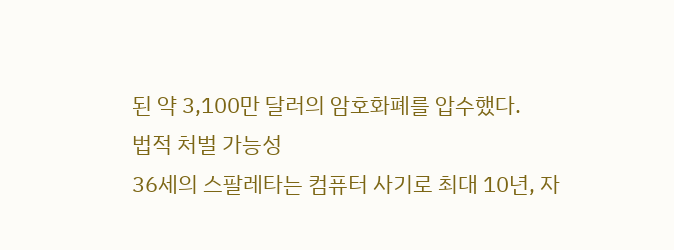된 약 3,100만 달러의 암호화폐를 압수했다.
법적 처벌 가능성
36세의 스팔레타는 컴퓨터 사기로 최대 10년, 자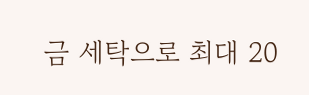금 세탁으로 최대 20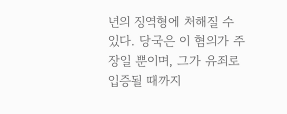년의 징역형에 처해질 수 있다. 당국은 이 혐의가 주장일 뿐이며, 그가 유죄로 입증될 때까지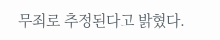무죄로 추정된다고 밝혔다.